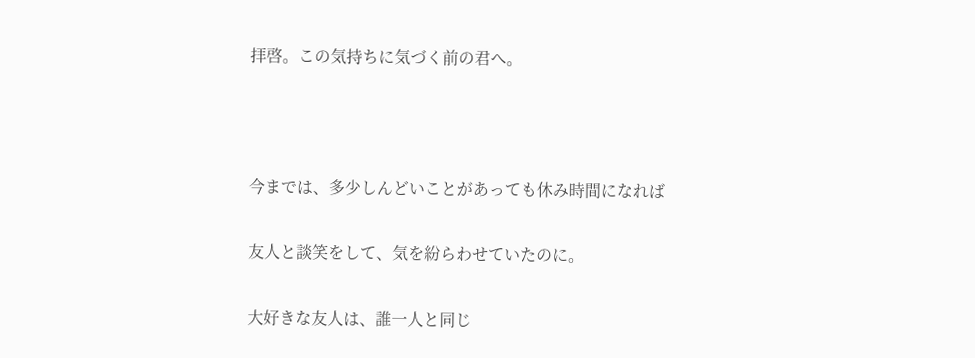拝啓。この気持ちに気づく前の君へ。



今までは、多少しんどいことがあっても休み時間になれば

友人と談笑をして、気を紛らわせていたのに。

大好きな友人は、誰一人と同じ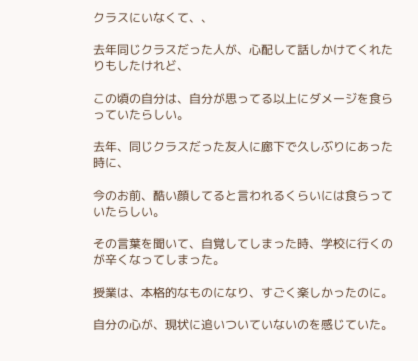クラスにいなくて、、

去年同じクラスだった人が、心配して話しかけてくれたりもしたけれど、

この頃の自分は、自分が思ってる以上にダメージを食らっていたらしい。

去年、同じクラスだった友人に廊下で久しぶりにあった時に、

今のお前、酷い顔してると言われるくらいには食らっていたらしい。

その言葉を聞いて、自覚してしまった時、学校に行くのが辛くなってしまった。

授業は、本格的なものになり、すごく楽しかったのに。

自分の心が、現状に追いついていないのを感じていた。